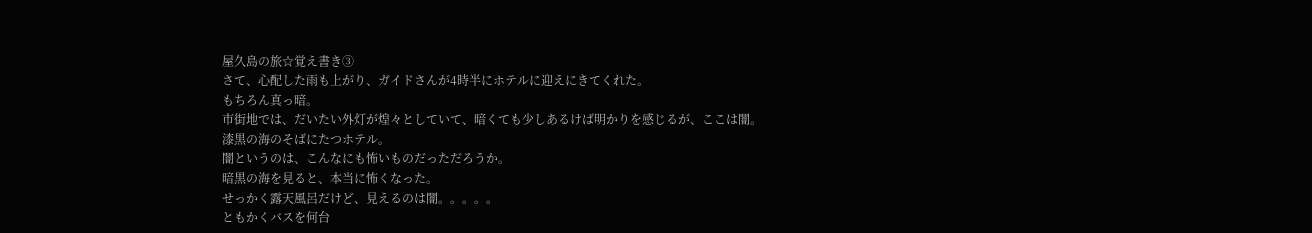屋久島の旅☆覚え書き③
さて、心配した雨も上がり、ガイドさんが4時半にホテルに迎えにきてくれた。
もちろん真っ暗。
市街地では、だいたい外灯が煌々としていて、暗くても少しあるけば明かりを感じるが、ここは闇。
漆黒の海のそばにたつホテル。
闇というのは、こんなにも怖いものだっただろうか。
暗黒の海を見ると、本当に怖くなった。
せっかく露天風呂だけど、見えるのは闇。。。。。
ともかくバスを何台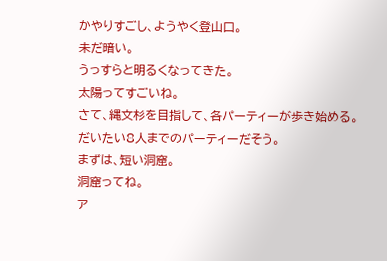かやりすごし、ようやく登山口。
未だ暗い。
うっすらと明るくなってきた。
太陽ってすごいね。
さて、縄文杉を目指して、各パーティーが歩き始める。
だいたい8人までのパーティーだそう。
まずは、短い洞窟。
洞窟ってね。
ア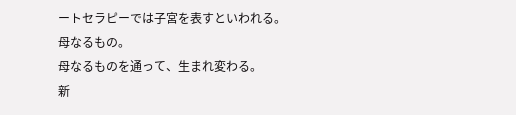ートセラピーでは子宮を表すといわれる。
母なるもの。
母なるものを通って、生まれ変わる。
新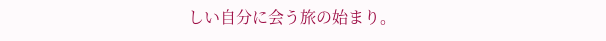しい自分に会う旅の始まり。